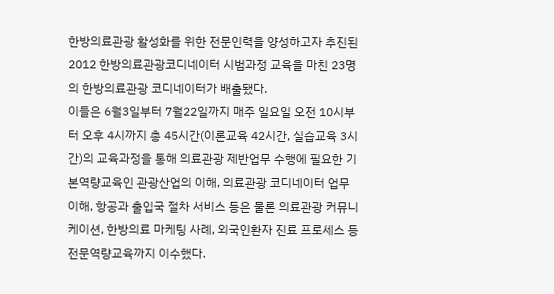한방의료관광 활성화를 위한 전문인력을 양성하고자 추진된 2012 한방의료관광코디네이터 시범과정 교육을 마친 23명의 한방의료관광 코디네이터가 배출됐다.
이들은 6월3일부터 7월22일까지 매주 일요일 오전 10시부터 오후 4시까지 총 45시간(이론교육 42시간, 실습교육 3시간)의 교육과정을 통해 의료관광 제반업무 수행에 필요한 기본역량교육인 관광산업의 이해, 의료관광 코디네이터 업무 이해, 항공과 출입국 절차 서비스 등은 물론 의료관광 커뮤니케이션, 한방의료 마케팅 사례, 외국인환자 진료 프로세스 등 전문역량교육까지 이수했다.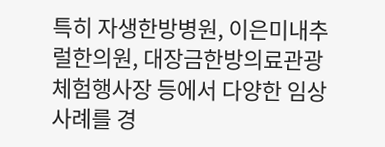특히 자생한방병원, 이은미내추럴한의원, 대장금한방의료관광체험행사장 등에서 다양한 임상사례를 경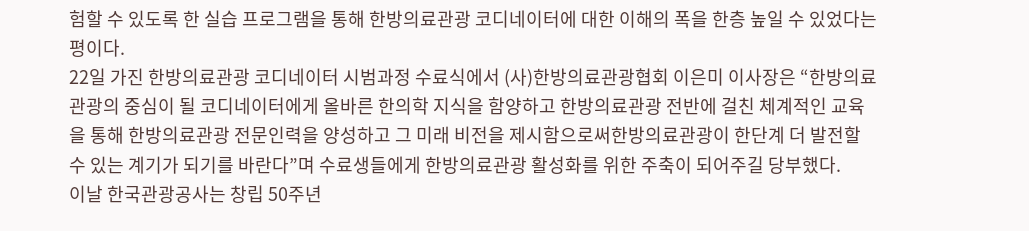험할 수 있도록 한 실습 프로그램을 통해 한방의료관광 코디네이터에 대한 이해의 폭을 한층 높일 수 있었다는 평이다.
22일 가진 한방의료관광 코디네이터 시범과정 수료식에서 (사)한방의료관광협회 이은미 이사장은 “한방의료관광의 중심이 될 코디네이터에게 올바른 한의학 지식을 함양하고 한방의료관광 전반에 걸친 체계적인 교육을 통해 한방의료관광 전문인력을 양성하고 그 미래 비전을 제시함으로써한방의료관광이 한단계 더 발전할 수 있는 계기가 되기를 바란다”며 수료생들에게 한방의료관광 활성화를 위한 주축이 되어주길 당부했다.
이날 한국관광공사는 창립 50주년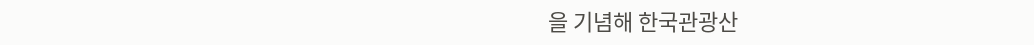을 기념해 한국관광산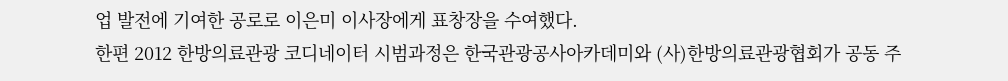업 발전에 기여한 공로로 이은미 이사장에게 표창장을 수여했다.
한편 2012 한방의료관광 코디네이터 시범과정은 한국관광공사아카데미와 (사)한방의료관광협회가 공동 주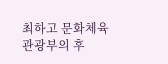최하고 문화체육관광부의 후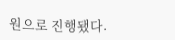원으로 진행됐다.